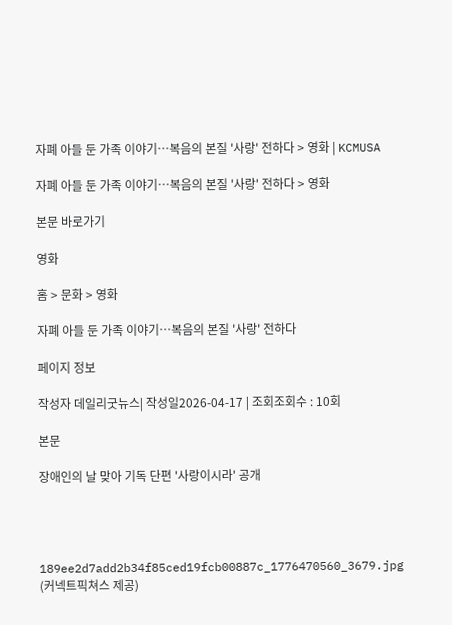자폐 아들 둔 가족 이야기…복음의 본질 '사랑' 전하다 > 영화 | KCMUSA

자폐 아들 둔 가족 이야기…복음의 본질 '사랑' 전하다 > 영화

본문 바로가기

영화

홈 > 문화 > 영화

자폐 아들 둔 가족 이야기…복음의 본질 '사랑' 전하다

페이지 정보

작성자 데일리굿뉴스| 작성일2026-04-17 | 조회조회수 : 10회

본문

장애인의 날 맞아 기독 단편 '사랑이시라' 공개




189ee2d7add2b34f85ced19fcb00887c_1776470560_3679.jpg
(커넥트픽쳐스 제공)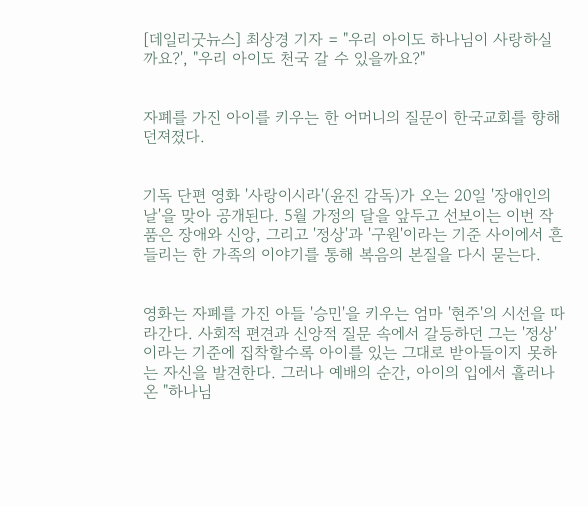[데일리굿뉴스] 최상경 기자 = "우리 아이도 하나님이 사랑하실까요?', "우리 아이도 천국 갈 수 있을까요?"


자폐를 가진 아이를 키우는 한 어머니의 질문이 한국교회를 향해 던져졌다.


기독 단편 영화 '사랑이시라'(윤진 감독)가 오는 20일 '장애인의 날'을 맞아 공개된다. 5월 가정의 달을 앞두고 선보이는 이번 작품은 장애와 신앙, 그리고 '정상'과 '구원'이라는 기준 사이에서 흔들리는 한 가족의 이야기를 통해 복음의 본질을 다시 묻는다.


영화는 자폐를 가진 아들 '승민'을 키우는 엄마 '현주'의 시선을 따라간다. 사회적 편견과 신앙적 질문 속에서 갈등하던 그는 '정상'이라는 기준에 집착할수록 아이를 있는 그대로 받아들이지 못하는 자신을 발견한다. 그러나 예배의 순간, 아이의 입에서 흘러나온 "하나님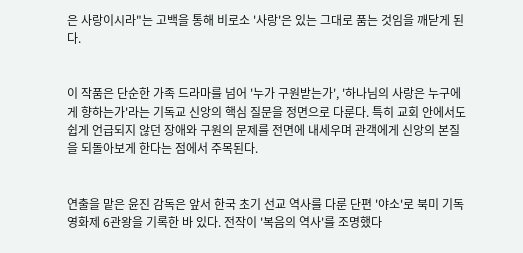은 사랑이시라"는 고백을 통해 비로소 '사랑'은 있는 그대로 품는 것임을 깨닫게 된다.


이 작품은 단순한 가족 드라마를 넘어 '누가 구원받는가', '하나님의 사랑은 누구에게 향하는가'라는 기독교 신앙의 핵심 질문을 정면으로 다룬다. 특히 교회 안에서도 쉽게 언급되지 않던 장애와 구원의 문제를 전면에 내세우며 관객에게 신앙의 본질을 되돌아보게 한다는 점에서 주목된다.


연출을 맡은 윤진 감독은 앞서 한국 초기 선교 역사를 다룬 단편 '야소'로 북미 기독영화제 6관왕을 기록한 바 있다. 전작이 '복음의 역사'를 조명했다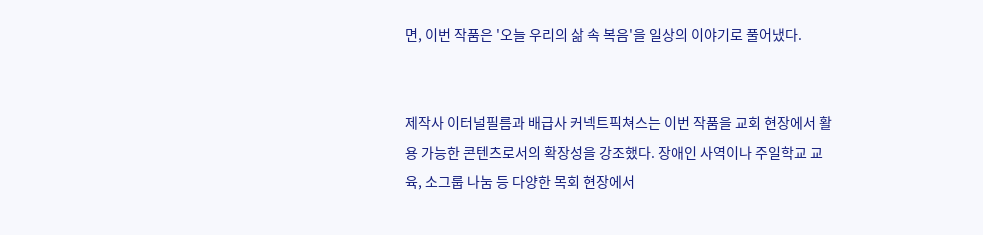면, 이번 작품은 '오늘 우리의 삶 속 복음'을 일상의 이야기로 풀어냈다.


제작사 이터널필름과 배급사 커넥트픽쳐스는 이번 작품을 교회 현장에서 활용 가능한 콘텐츠로서의 확장성을 강조했다. 장애인 사역이나 주일학교 교육, 소그룹 나눔 등 다양한 목회 현장에서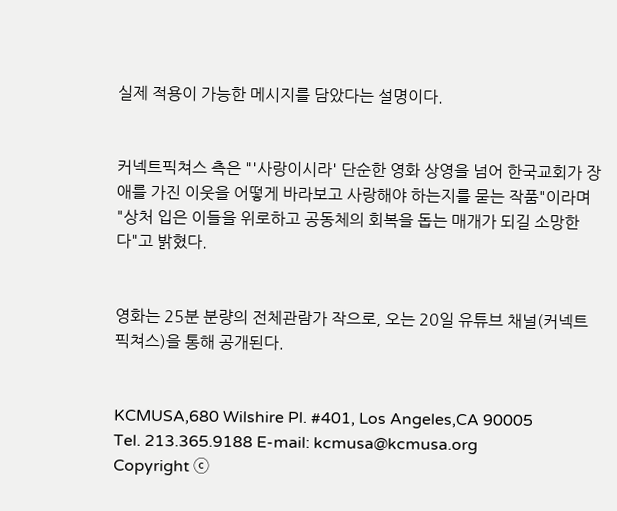실제 적용이 가능한 메시지를 담았다는 설명이다.


커넥트픽쳐스 측은 "'사랑이시라' 단순한 영화 상영을 넘어 한국교회가 장애를 가진 이웃을 어떻게 바라보고 사랑해야 하는지를 묻는 작품"이라며 "상처 입은 이들을 위로하고 공동체의 회복을 돕는 매개가 되길 소망한다"고 밝혔다.


영화는 25분 분량의 전체관람가 작으로, 오는 20일 유튜브 채널(커넥트픽쳐스)을 통해 공개된다.


KCMUSA,680 Wilshire Pl. #401, Los Angeles,CA 90005
Tel. 213.365.9188 E-mail: kcmusa@kcmusa.org
Copyright ⓒ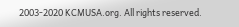2003-2020 KCMUSA.org. All rights reserved.